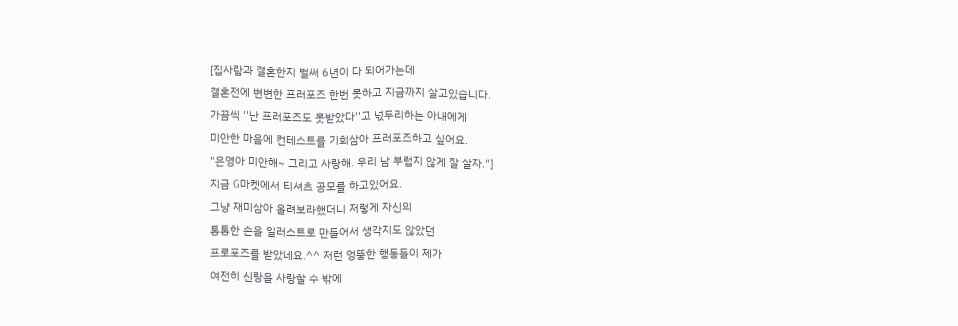[집사람과 결혼한지 벌써 6년이 다 되어가는데
결혼전에 변변한 프러포즈 한번 못하고 지금까지 살고있습니다.
가끔씩 ''난 프러포즈도 못받았다''고 넋두리하는 아내에게
미안한 마음에 컨테스트를 기회삼아 프러포즈하고 싶어요.
"은영아 미안해~ 그리고 사랑해. 우리 남 부럽지 않게 잘 살자."]
지금 G마켓에서 티셔츠 공모를 하고있어요.
그냥 재미삼아 올려보라했더니 저렇게 자신의
통통한 손을 일러스트로 만들어서 생각지도 않았던
프로포즈를 받았네요.^^ 저런 엉뚱한 행동들이 제가
여전히 신랑을 사랑할 수 밖에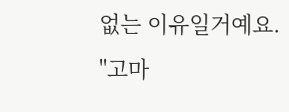없는 이유일거예요.
"고마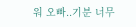워 오빠..기분 너무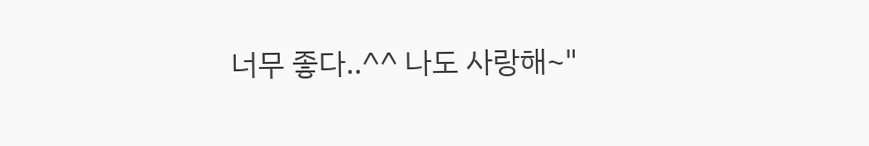너무 좋다..^^ 나도 사랑해~"